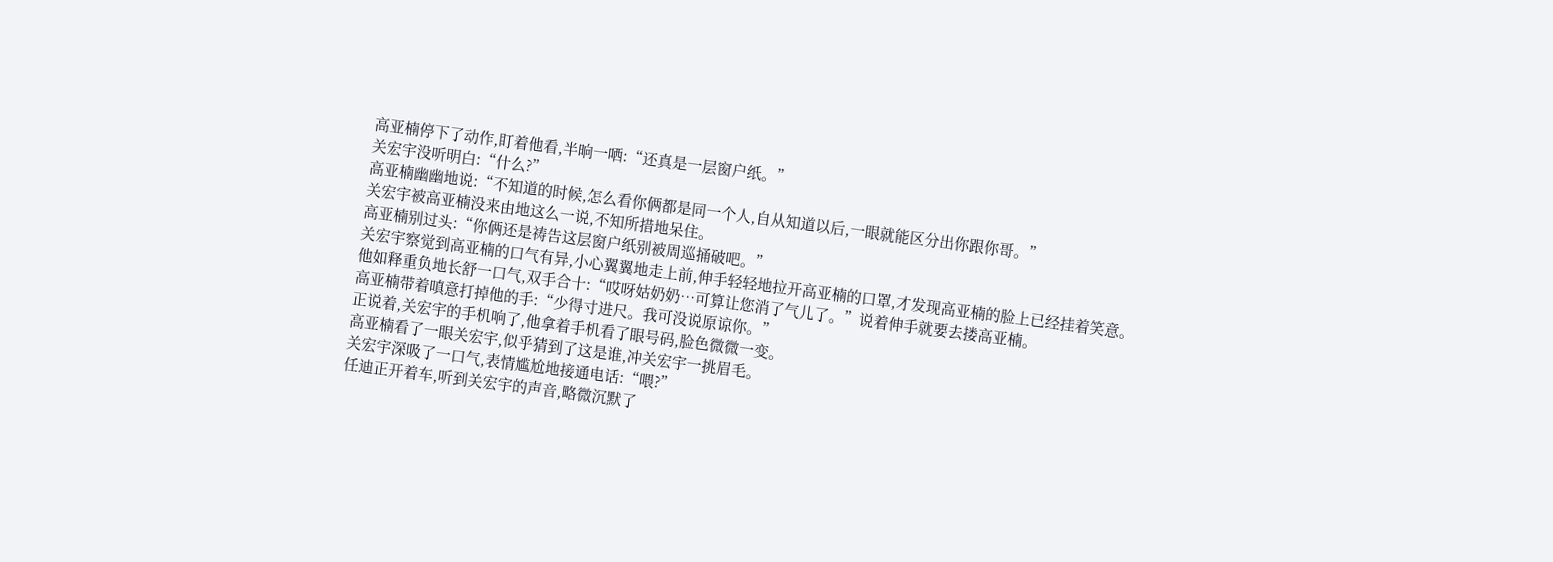高亚楠停下了动作,盯着他看,半晌一哂:“还真是一层窗户纸。”
关宏宇没听明白:“什么?”
高亚楠幽幽地说:“不知道的时候,怎么看你俩都是同一个人,自从知道以后,一眼就能区分出你跟你哥。”
关宏宇被高亚楠没来由地这么一说,不知所措地呆住。
高亚楠别过头:“你俩还是祷告这层窗户纸别被周巡捅破吧。”
关宏宇察觉到高亚楠的口气有异,小心翼翼地走上前,伸手轻轻地拉开高亚楠的口罩,才发现高亚楠的脸上已经挂着笑意。
他如释重负地长舒一口气,双手合十:“哎呀姑奶奶…可算让您消了气儿了。”说着伸手就要去搂高亚楠。
高亚楠带着嗔意打掉他的手:“少得寸进尺。我可没说原谅你。”
正说着,关宏宇的手机响了,他拿着手机看了眼号码,脸色微微一变。
高亚楠看了一眼关宏宇,似乎猜到了这是谁,冲关宏宇一挑眉毛。
关宏宇深吸了一口气,表情尴尬地接通电话:“喂?”
任迪正开着车,听到关宏宇的声音,略微沉默了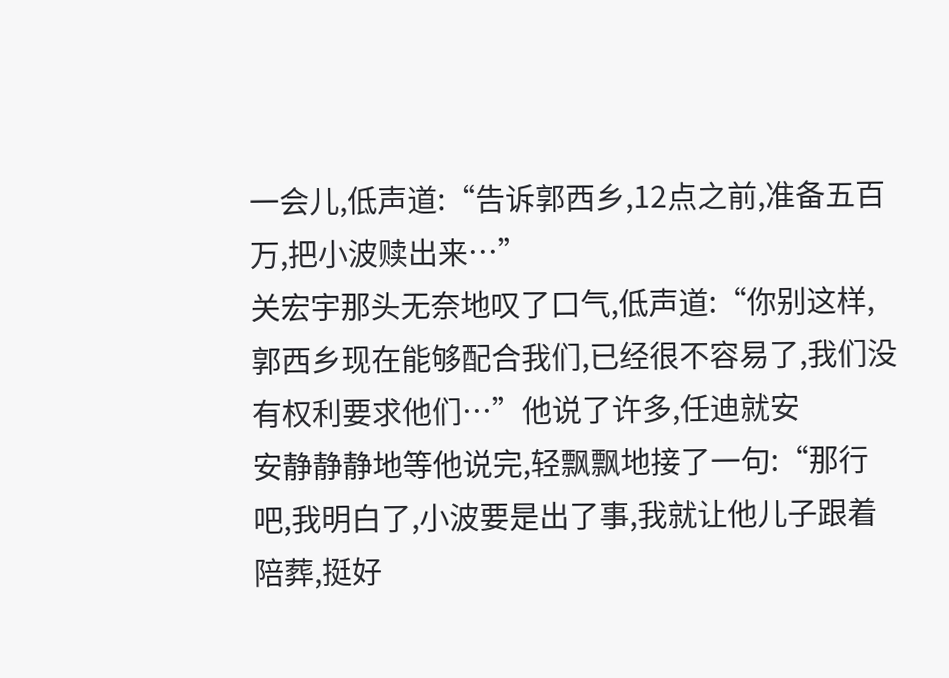一会儿,低声道:“告诉郭西乡,12点之前,准备五百万,把小波赎出来…”
关宏宇那头无奈地叹了口气,低声道:“你别这样,郭西乡现在能够配合我们,已经很不容易了,我们没有权利要求他们…”他说了许多,任迪就安
安静静静地等他说完,轻飘飘地接了一句:“那行吧,我明白了,小波要是出了事,我就让他儿子跟着陪葬,挺好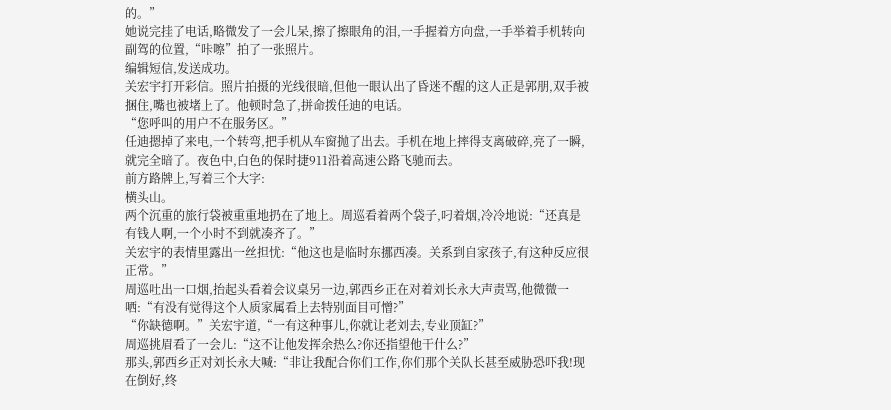的。”
她说完挂了电话,略微发了一会儿呆,擦了擦眼角的泪,一手握着方向盘,一手举着手机转向副驾的位置,“咔嚓”拍了一张照片。
编辑短信,发送成功。
关宏宇打开彩信。照片拍摄的光线很暗,但他一眼认出了昏迷不醒的这人正是郭朋,双手被捆住,嘴也被堵上了。他顿时急了,拼命拨任迪的电话。
“您呼叫的用户不在服务区。”
任迪摁掉了来电,一个转弯,把手机从车窗抛了出去。手机在地上摔得支离破碎,亮了一瞬,就完全暗了。夜色中,白色的保时捷911沿着高速公路飞驰而去。
前方路牌上,写着三个大字:
横头山。
两个沉重的旅行袋被重重地扔在了地上。周巡看着两个袋子,叼着烟,冷冷地说:“还真是有钱人啊,一个小时不到就凑齐了。”
关宏宇的表情里露出一丝担忧:“他这也是临时东挪西凑。关系到自家孩子,有这种反应很正常。”
周巡吐出一口烟,抬起头看着会议桌另一边,郭西乡正在对着刘长永大声责骂,他微微一哂:“有没有觉得这个人质家属看上去特别面目可憎?”
“你缺德啊。”关宏宇道,“一有这种事儿,你就让老刘去,专业顶缸?”
周巡挑眉看了一会儿:“这不让他发挥余热么?你还指望他干什么?”
那头,郭西乡正对刘长永大喊:“非让我配合你们工作,你们那个关队长甚至威胁恐吓我!现在倒好,终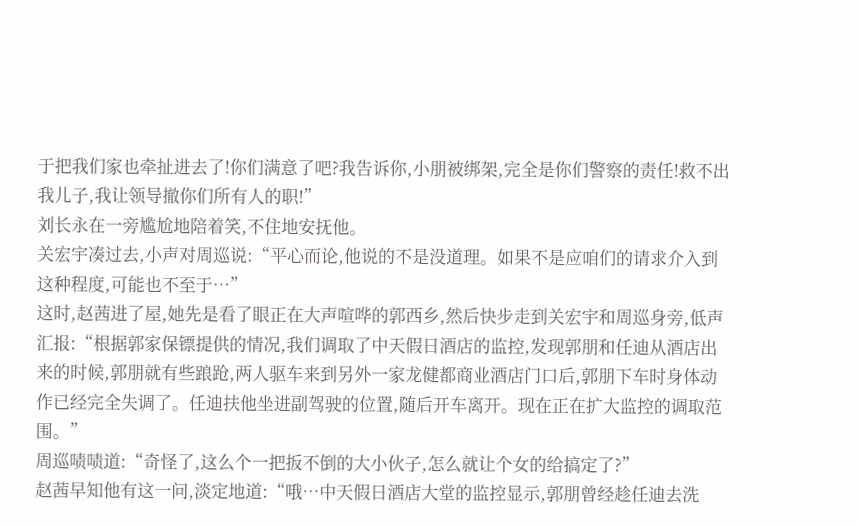于把我们家也牵扯进去了!你们满意了吧?我告诉你,小朋被绑架,完全是你们警察的责任!救不出我儿子,我让领导撤你们所有人的职!”
刘长永在一旁尴尬地陪着笑,不住地安抚他。
关宏宇凑过去,小声对周巡说:“平心而论,他说的不是没道理。如果不是应咱们的请求介入到这种程度,可能也不至于…”
这时,赵茜进了屋,她先是看了眼正在大声喧哗的郭西乡,然后快步走到关宏宇和周巡身旁,低声汇报:“根据郭家保镖提供的情况,我们调取了中天假日酒店的监控,发现郭朋和任迪从酒店出来的时候,郭朋就有些踉跄,两人驱车来到另外一家龙健都商业酒店门口后,郭朋下车时身体动作已经完全失调了。任迪扶他坐进副驾驶的位置,随后开车离开。现在正在扩大监控的调取范围。”
周巡啧啧道:“奇怪了,这么个一把扳不倒的大小伙子,怎么就让个女的给搞定了?”
赵茜早知他有这一问,淡定地道:“哦…中天假日酒店大堂的监控显示,郭朋曾经趁任迪去洗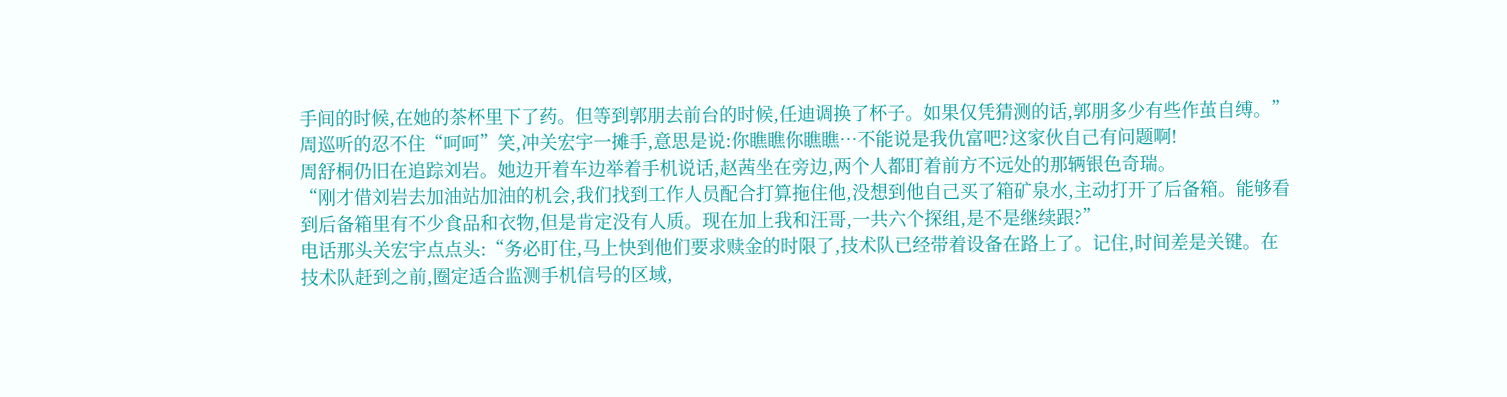手间的时候,在她的茶杯里下了药。但等到郭朋去前台的时候,任迪调换了杯子。如果仅凭猜测的话,郭朋多少有些作茧自缚。”
周巡听的忍不住“呵呵”笑,冲关宏宇一摊手,意思是说:你瞧瞧你瞧瞧…不能说是我仇富吧?这家伙自己有问题啊!
周舒桐仍旧在追踪刘岩。她边开着车边举着手机说话,赵茜坐在旁边,两个人都盯着前方不远处的那辆银色奇瑞。
“刚才借刘岩去加油站加油的机会,我们找到工作人员配合打算拖住他,没想到他自己买了箱矿泉水,主动打开了后备箱。能够看到后备箱里有不少食品和衣物,但是肯定没有人质。现在加上我和汪哥,一共六个探组,是不是继续跟?”
电话那头关宏宇点点头:“务必盯住,马上快到他们要求赎金的时限了,技术队已经带着设备在路上了。记住,时间差是关键。在技术队赶到之前,圈定适合监测手机信号的区域,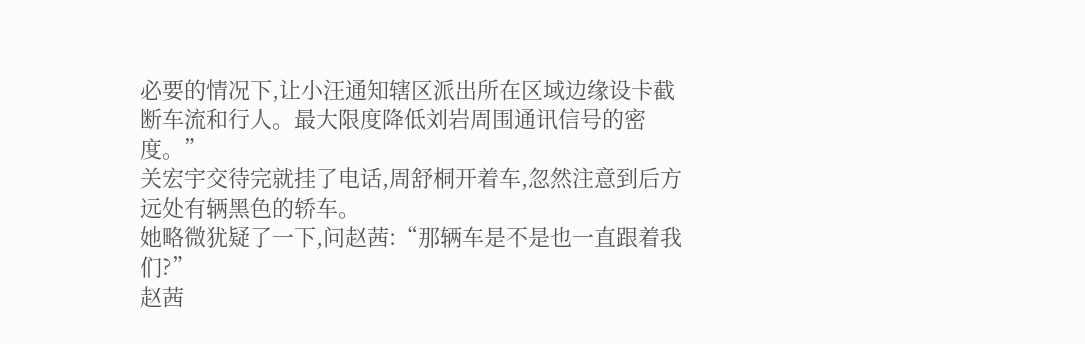必要的情况下,让小汪通知辖区派出所在区域边缘设卡截断车流和行人。最大限度降低刘岩周围通讯信号的密度。”
关宏宇交待完就挂了电话,周舒桐开着车,忽然注意到后方远处有辆黑色的轿车。
她略微犹疑了一下,问赵茜:“那辆车是不是也一直跟着我们?”
赵茜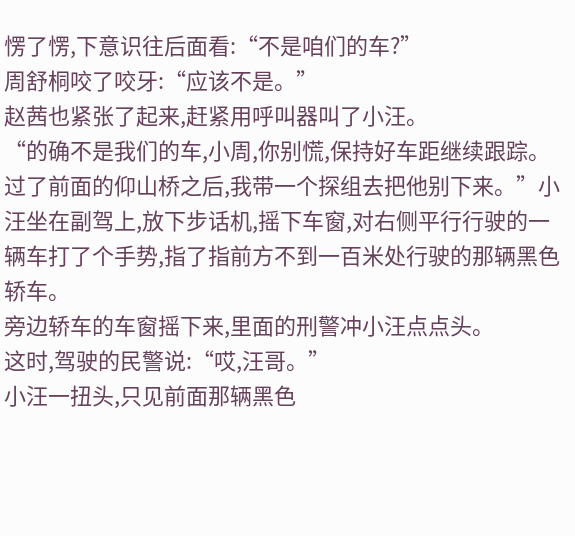愣了愣,下意识往后面看:“不是咱们的车?”
周舒桐咬了咬牙:“应该不是。”
赵茜也紧张了起来,赶紧用呼叫器叫了小汪。
“的确不是我们的车,小周,你别慌,保持好车距继续跟踪。过了前面的仰山桥之后,我带一个探组去把他别下来。”小汪坐在副驾上,放下步话机,摇下车窗,对右侧平行行驶的一辆车打了个手势,指了指前方不到一百米处行驶的那辆黑色轿车。
旁边轿车的车窗摇下来,里面的刑警冲小汪点点头。
这时,驾驶的民警说:“哎,汪哥。”
小汪一扭头,只见前面那辆黑色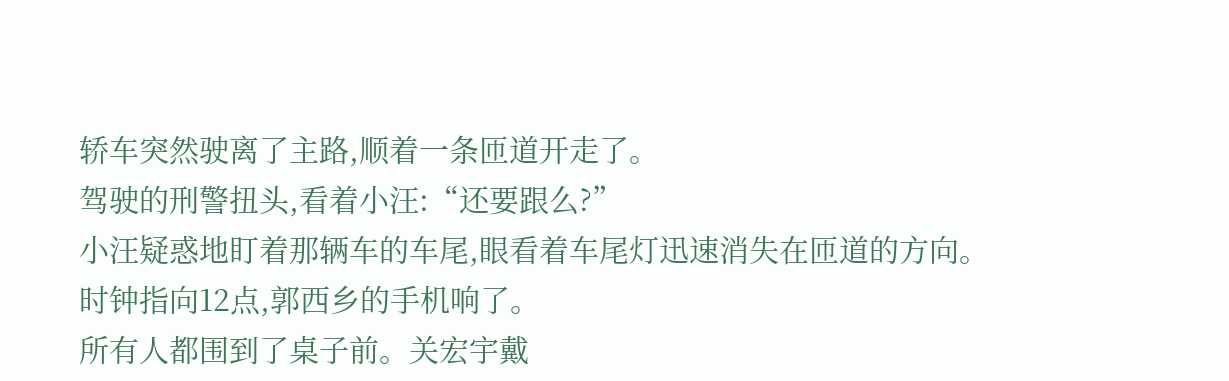轿车突然驶离了主路,顺着一条匝道开走了。
驾驶的刑警扭头,看着小汪:“还要跟么?”
小汪疑惑地盯着那辆车的车尾,眼看着车尾灯迅速消失在匝道的方向。
时钟指向12点,郭西乡的手机响了。
所有人都围到了桌子前。关宏宇戴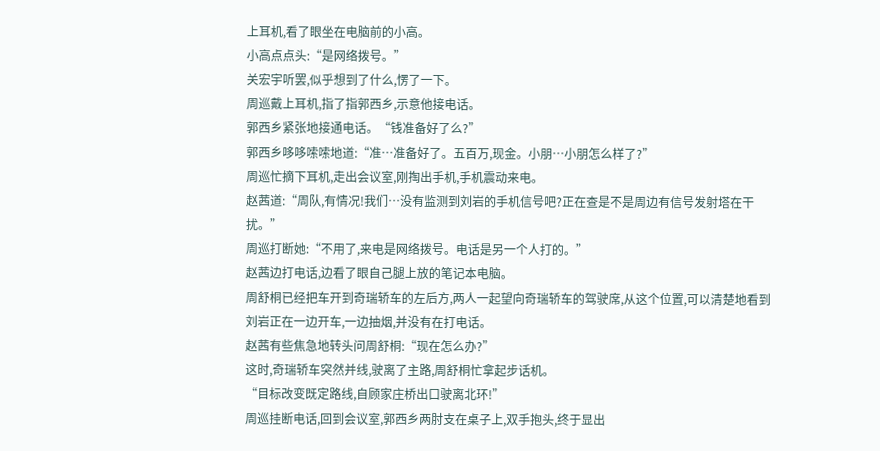上耳机,看了眼坐在电脑前的小高。
小高点点头:“是网络拨号。”
关宏宇听罢,似乎想到了什么,愣了一下。
周巡戴上耳机,指了指郭西乡,示意他接电话。
郭西乡紧张地接通电话。“钱准备好了么?”
郭西乡哆哆嗦嗦地道:“准…准备好了。五百万,现金。小朋…小朋怎么样了?”
周巡忙摘下耳机,走出会议室,刚掏出手机,手机震动来电。
赵茜道:“周队,有情况!我们…没有监测到刘岩的手机信号吧?正在查是不是周边有信号发射塔在干扰。”
周巡打断她:“不用了,来电是网络拨号。电话是另一个人打的。”
赵茜边打电话,边看了眼自己腿上放的笔记本电脑。
周舒桐已经把车开到奇瑞轿车的左后方,两人一起望向奇瑞轿车的驾驶席,从这个位置,可以清楚地看到刘岩正在一边开车,一边抽烟,并没有在打电话。
赵茜有些焦急地转头问周舒桐:“现在怎么办?”
这时,奇瑞轿车突然并线,驶离了主路,周舒桐忙拿起步话机。
“目标改变既定路线,自顾家庄桥出口驶离北环!”
周巡挂断电话,回到会议室,郭西乡两肘支在桌子上,双手抱头,终于显出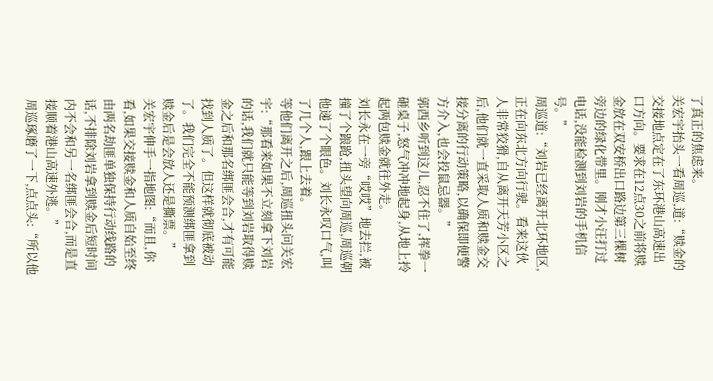了真正的焦虑来。
关宏宇抬头一看周巡,道:“赎金的交接地点定在了东环港山高速出口方向。要求在12点30之前将赎金放在双安桥出口路边第三棵树旁边的绿化带里。刚才小汪打过电话,没能检测到刘岩的手机信号。”
周巡道:“刘岩已经离开北环地区,正在向东北方向行驶。看来这伙人非常狡猾,自从离开天芳小区之后,他们就一直采取人质和赎金交接分离的行动策略,以确保即便警方介入,也会投鼠忌器。”
郭西乡听到这儿,忍不住了,挥拳一砸桌子,怒气冲冲地起身,从地上拎起两包赎金就往外走。
刘长永在一旁“哎哎”地去拦,被撞了个踉跄,扭头望向周巡,周巡朝他递了个眼色。刘长永叹口气,叫了几个人,跟上去着。
等他们离开之后,周巡扭头问关宏宇:“那看来如果不立刻拿下刘岩的话,我们就只能等到刘岩取得赎金之后和那名绑匪会合,才有可能找到人质了。但这样就彻底被动了。我们完全不能预测绑匪拿到赎金后是会放人还是撕票。”
关宏宇伸手一指地图:“而且,你看,如果交接赎金和人质自始至终由两名劫匪单独保持行动线路的话,不排除刘岩拿到赎金后短时间内不会和另一名绑匪会合,而是直接顺着港山高速外逃。”
周巡琢磨了一下,点点头:“所以他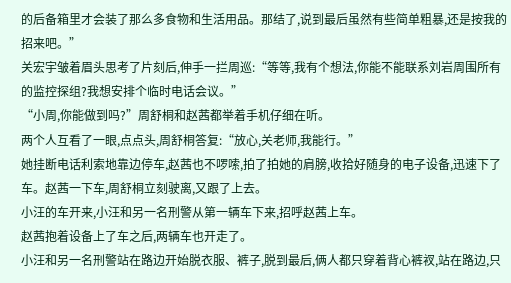的后备箱里才会装了那么多食物和生活用品。那结了,说到最后虽然有些简单粗暴,还是按我的招来吧。”
关宏宇皱着眉头思考了片刻后,伸手一拦周巡:“等等,我有个想法,你能不能联系刘岩周围所有的监控探组?我想安排个临时电话会议。”
“小周,你能做到吗?”周舒桐和赵茜都举着手机仔细在听。
两个人互看了一眼,点点头,周舒桐答复:“放心,关老师,我能行。”
她挂断电话利索地靠边停车,赵茜也不啰嗦,拍了拍她的肩膀,收拾好随身的电子设备,迅速下了车。赵茜一下车,周舒桐立刻驶离,又跟了上去。
小汪的车开来,小汪和另一名刑警从第一辆车下来,招呼赵茜上车。
赵茜抱着设备上了车之后,两辆车也开走了。
小汪和另一名刑警站在路边开始脱衣服、裤子,脱到最后,俩人都只穿着背心裤衩,站在路边,只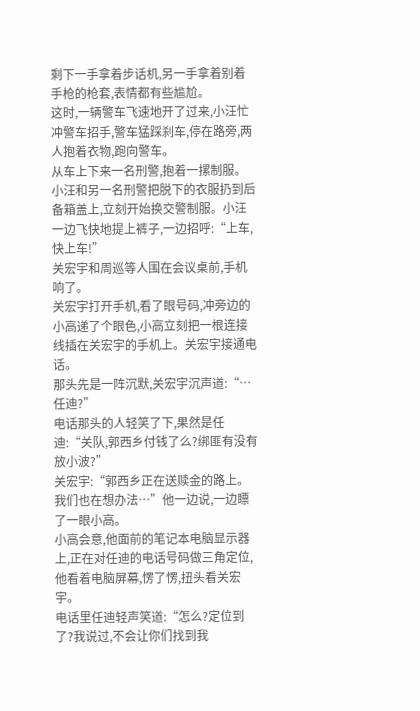剩下一手拿着步话机,另一手拿着别着手枪的枪套,表情都有些尴尬。
这时,一辆警车飞速地开了过来,小汪忙冲警车招手,警车猛踩刹车,停在路旁,两人抱着衣物,跑向警车。
从车上下来一名刑警,抱着一摞制服。小汪和另一名刑警把脱下的衣服扔到后备箱盖上,立刻开始换交警制服。小汪一边飞快地提上裤子,一边招呼:“上车,快上车!”
关宏宇和周巡等人围在会议桌前,手机响了。
关宏宇打开手机,看了眼号码,冲旁边的小高递了个眼色,小高立刻把一根连接线插在关宏宇的手机上。关宏宇接通电话。
那头先是一阵沉默,关宏宇沉声道:“…任迪?”
电话那头的人轻笑了下,果然是任迪:“关队,郭西乡付钱了么?绑匪有没有放小波?”
关宏宇:“郭西乡正在送赎金的路上。我们也在想办法…”他一边说,一边瞟了一眼小高。
小高会意,他面前的笔记本电脑显示器上,正在对任迪的电话号码做三角定位,他看着电脑屏幕,愣了愣,扭头看关宏宇。
电话里任迪轻声笑道:“怎么?定位到了?我说过,不会让你们找到我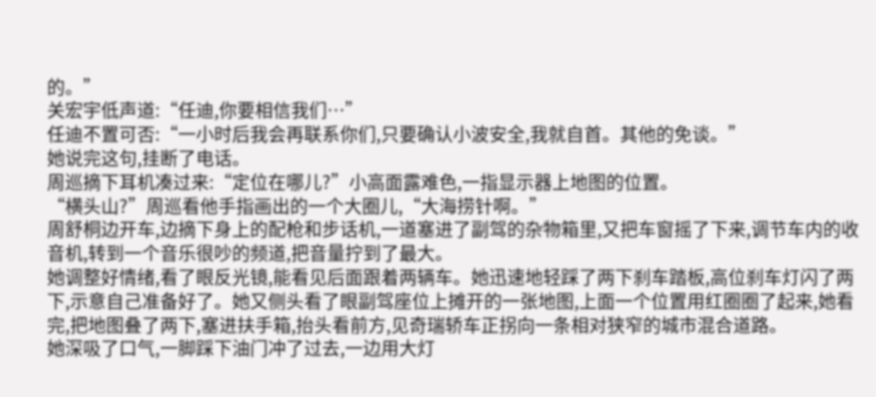的。”
关宏宇低声道:“任迪,你要相信我们…”
任迪不置可否:“一小时后我会再联系你们,只要确认小波安全,我就自首。其他的免谈。”
她说完这句,挂断了电话。
周巡摘下耳机凑过来:“定位在哪儿?”小高面露难色,一指显示器上地图的位置。
“横头山?”周巡看他手指画出的一个大圈儿,“大海捞针啊。”
周舒桐边开车,边摘下身上的配枪和步话机,一道塞进了副驾的杂物箱里,又把车窗摇了下来,调节车内的收音机,转到一个音乐很吵的频道,把音量拧到了最大。
她调整好情绪,看了眼反光镜,能看见后面跟着两辆车。她迅速地轻踩了两下刹车踏板,高位刹车灯闪了两下,示意自己准备好了。她又侧头看了眼副驾座位上摊开的一张地图,上面一个位置用红圈圈了起来,她看完,把地图叠了两下,塞进扶手箱,抬头看前方,见奇瑞轿车正拐向一条相对狭窄的城市混合道路。
她深吸了口气,一脚踩下油门冲了过去,一边用大灯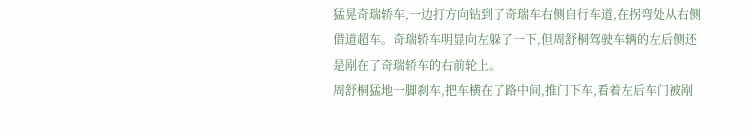猛晃奇瑞轿车,一边打方向钻到了奇瑞车右侧自行车道,在拐弯处从右侧借道超车。奇瑞轿车明显向左躲了一下,但周舒桐驾驶车辆的左后侧还是剐在了奇瑞轿车的右前轮上。
周舒桐猛地一脚刹车,把车横在了路中间,推门下车,看着左后车门被剐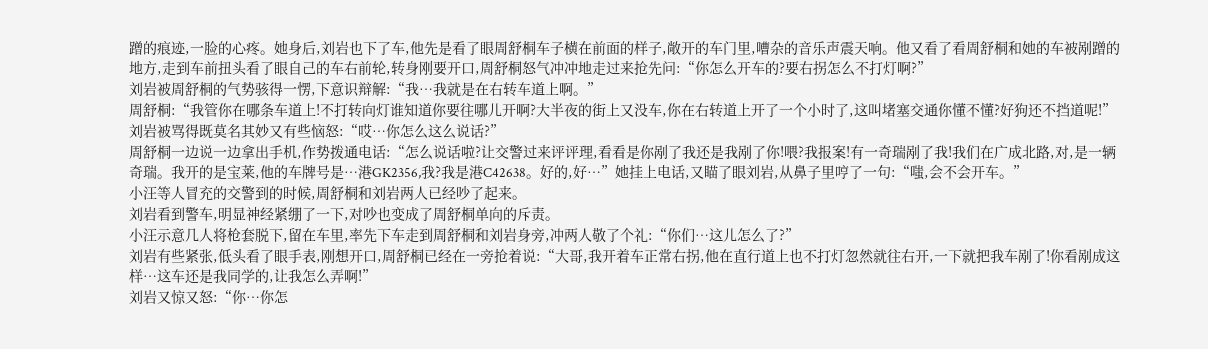蹭的痕迹,一脸的心疼。她身后,刘岩也下了车,他先是看了眼周舒桐车子横在前面的样子,敞开的车门里,嘈杂的音乐声震天响。他又看了看周舒桐和她的车被剐蹭的地方,走到车前扭头看了眼自己的车右前轮,转身刚要开口,周舒桐怒气冲冲地走过来抢先问:“你怎么开车的?要右拐怎么不打灯啊?”
刘岩被周舒桐的气势骇得一愣,下意识辩解:“我…我就是在右转车道上啊。”
周舒桐:“我管你在哪条车道上!不打转向灯谁知道你要往哪儿开啊?大半夜的街上又没车,你在右转道上开了一个小时了,这叫堵塞交通你懂不懂?好狗还不挡道呢!”
刘岩被骂得既莫名其妙又有些恼怒:“哎…你怎么这么说话?”
周舒桐一边说一边拿出手机,作势拨通电话:“怎么说话啦?让交警过来评评理,看看是你剐了我还是我剐了你!喂?我报案!有一奇瑞剐了我!我们在广成北路,对,是一辆奇瑞。我开的是宝莱,他的车牌号是…港GK2356,我?我是港C42638。好的,好…”她挂上电话,又瞄了眼刘岩,从鼻子里哼了一句:“嗤,会不会开车。”
小汪等人冒充的交警到的时候,周舒桐和刘岩两人已经吵了起来。
刘岩看到警车,明显神经紧绷了一下,对吵也变成了周舒桐单向的斥责。
小汪示意几人将枪套脱下,留在车里,率先下车走到周舒桐和刘岩身旁,冲两人敬了个礼:“你们…这儿怎么了?”
刘岩有些紧张,低头看了眼手表,刚想开口,周舒桐已经在一旁抢着说:“大哥,我开着车正常右拐,他在直行道上也不打灯忽然就往右开,一下就把我车剐了!你看剐成这样…这车还是我同学的,让我怎么弄啊!”
刘岩又惊又怒:“你…你怎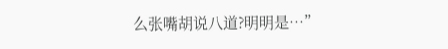么张嘴胡说八道?明明是…”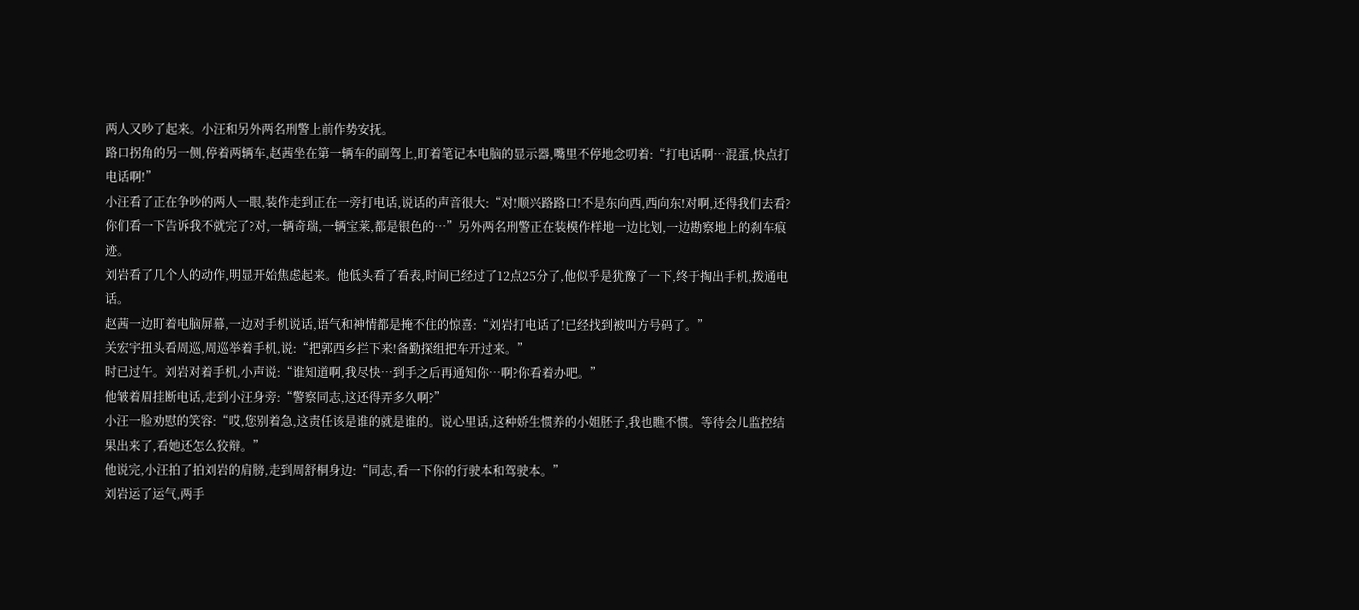两人又吵了起来。小汪和另外两名刑警上前作势安抚。
路口拐角的另一侧,停着两辆车,赵茜坐在第一辆车的副驾上,盯着笔记本电脑的显示器,嘴里不停地念叨着:“打电话啊…混蛋,快点打电话啊!”
小汪看了正在争吵的两人一眼,装作走到正在一旁打电话,说话的声音很大:“对!顺兴路路口!不是东向西,西向东!对啊,还得我们去看?你们看一下告诉我不就完了?对,一辆奇瑞,一辆宝莱,都是银色的…”另外两名刑警正在装模作样地一边比划,一边勘察地上的刹车痕迹。
刘岩看了几个人的动作,明显开始焦虑起来。他低头看了看表,时间已经过了12点25分了,他似乎是犹豫了一下,终于掏出手机,拨通电话。
赵茜一边盯着电脑屏幕,一边对手机说话,语气和神情都是掩不住的惊喜:“刘岩打电话了!已经找到被叫方号码了。”
关宏宇扭头看周巡,周巡举着手机,说:“把郭西乡拦下来!备勤探组把车开过来。”
时已过午。刘岩对着手机,小声说:“谁知道啊,我尽快…到手之后再通知你…啊?你看着办吧。”
他皱着眉挂断电话,走到小汪身旁:“警察同志,这还得弄多久啊?”
小汪一脸劝慰的笑容:“哎,您别着急,这责任该是谁的就是谁的。说心里话,这种娇生惯养的小姐胚子,我也瞧不惯。等待会儿监控结果出来了,看她还怎么狡辩。”
他说完,小汪拍了拍刘岩的肩膀,走到周舒桐身边:“同志,看一下你的行驶本和驾驶本。”
刘岩运了运气,两手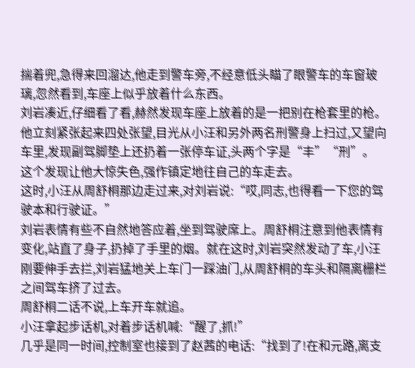揣着兜,急得来回溜达,他走到警车旁,不经意低头瞄了眼警车的车窗玻璃,忽然看到,车座上似乎放着什么东西。
刘岩凑近,仔细看了看,赫然发现车座上放着的是一把别在枪套里的枪。
他立刻紧张起来四处张望,目光从小汪和另外两名刑警身上扫过,又望向车里,发现副驾脚垫上还扔着一张停车证,头两个字是“丰”“刑”。
这个发现让他大惊失色,强作镇定地往自己的车走去。
这时,小汪从周舒桐那边走过来,对刘岩说:“哎,同志,也得看一下您的驾驶本和行驶证。”
刘岩表情有些不自然地答应着,坐到驾驶席上。周舒桐注意到他表情有变化,站直了身子,扔掉了手里的烟。就在这时,刘岩突然发动了车,小汪刚要伸手去拦,刘岩猛地关上车门一踩油门,从周舒桐的车头和隔离栅栏之间驾车挤了过去。
周舒桐二话不说,上车开车就追。
小汪拿起步话机,对着步话机喊:“醒了,抓!”
几乎是同一时间,控制室也接到了赵茜的电话:“找到了!在和元路,离支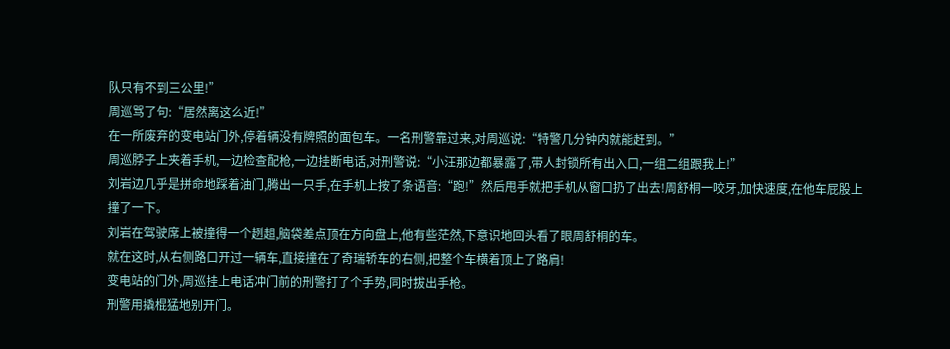队只有不到三公里!”
周巡骂了句:“居然离这么近!”
在一所废弃的变电站门外,停着辆没有牌照的面包车。一名刑警靠过来,对周巡说:“特警几分钟内就能赶到。”
周巡脖子上夹着手机,一边检查配枪,一边挂断电话,对刑警说:“小汪那边都暴露了,带人封锁所有出入口,一组二组跟我上!”
刘岩边几乎是拼命地踩着油门,腾出一只手,在手机上按了条语音:“跑!”然后甩手就把手机从窗口扔了出去!周舒桐一咬牙,加快速度,在他车屁股上撞了一下。
刘岩在驾驶席上被撞得一个趔趄,脑袋差点顶在方向盘上,他有些茫然,下意识地回头看了眼周舒桐的车。
就在这时,从右侧路口开过一辆车,直接撞在了奇瑞轿车的右侧,把整个车横着顶上了路肩!
变电站的门外,周巡挂上电话冲门前的刑警打了个手势,同时拔出手枪。
刑警用撬棍猛地别开门。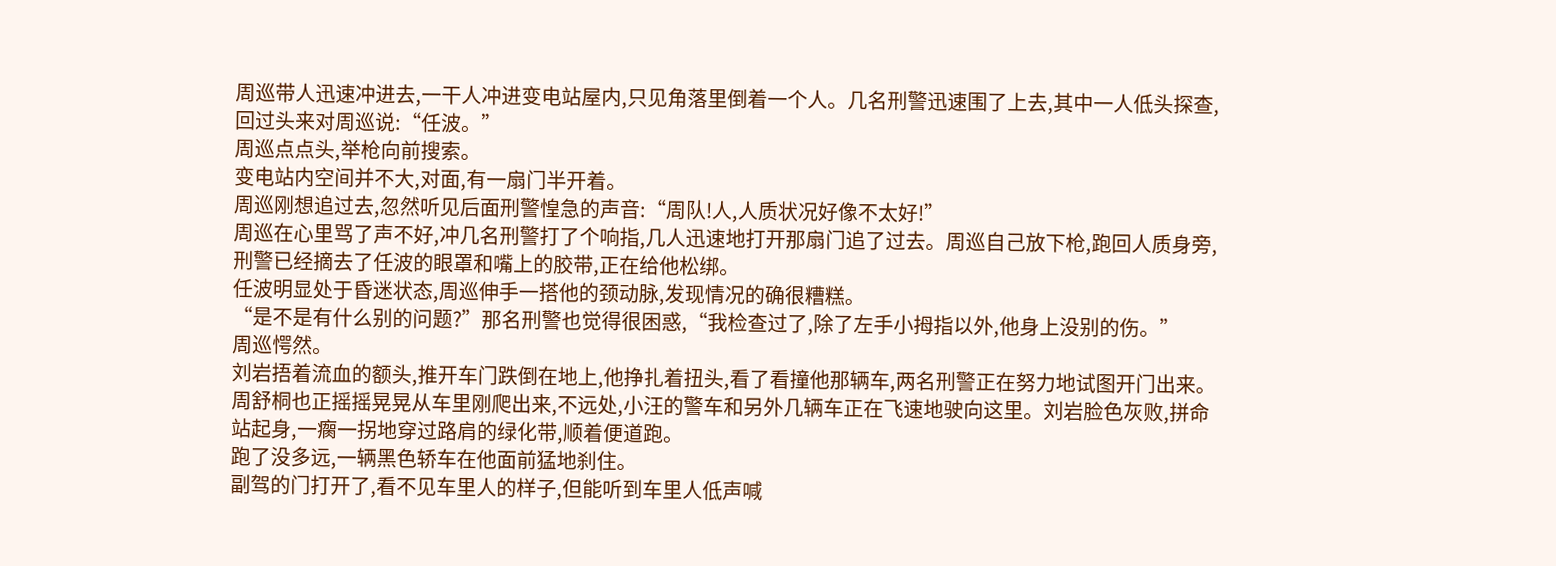周巡带人迅速冲进去,一干人冲进变电站屋内,只见角落里倒着一个人。几名刑警迅速围了上去,其中一人低头探查,回过头来对周巡说:“任波。”
周巡点点头,举枪向前搜索。
变电站内空间并不大,对面,有一扇门半开着。
周巡刚想追过去,忽然听见后面刑警惶急的声音:“周队!人,人质状况好像不太好!”
周巡在心里骂了声不好,冲几名刑警打了个响指,几人迅速地打开那扇门追了过去。周巡自己放下枪,跑回人质身旁,刑警已经摘去了任波的眼罩和嘴上的胶带,正在给他松绑。
任波明显处于昏迷状态,周巡伸手一搭他的颈动脉,发现情况的确很糟糕。
“是不是有什么别的问题?”那名刑警也觉得很困惑,“我检查过了,除了左手小拇指以外,他身上没别的伤。”
周巡愕然。
刘岩捂着流血的额头,推开车门跌倒在地上,他挣扎着扭头,看了看撞他那辆车,两名刑警正在努力地试图开门出来。
周舒桐也正摇摇晃晃从车里刚爬出来,不远处,小汪的警车和另外几辆车正在飞速地驶向这里。刘岩脸色灰败,拼命站起身,一瘸一拐地穿过路肩的绿化带,顺着便道跑。
跑了没多远,一辆黑色轿车在他面前猛地刹住。
副驾的门打开了,看不见车里人的样子,但能听到车里人低声喊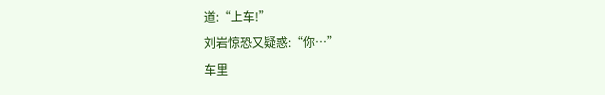道:“上车!”
刘岩惊恐又疑惑:“你…”
车里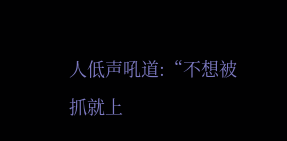人低声吼道:“不想被抓就上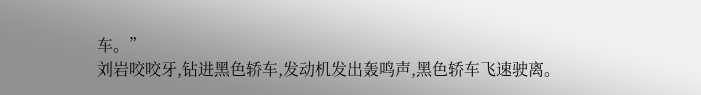车。”
刘岩咬咬牙,钻进黑色轿车,发动机发出轰鸣声,黑色轿车飞速驶离。